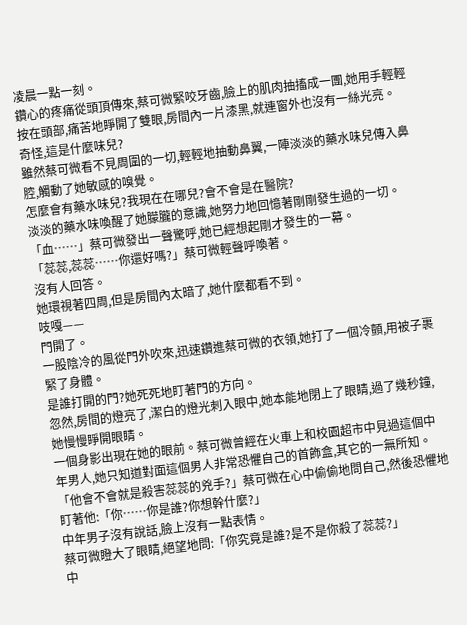凌晨一點一刻。
鑽心的疼痛從頭頂傳來,蔡可微緊咬牙齒,臉上的肌肉抽搐成一團,她用手輕輕按在頭部,痛苦地睜開了雙眼,房間內一片漆黑,就連窗外也沒有一絲光亮。
奇怪,這是什麼味兒?
雖然蔡可微看不見周圍的一切,輕輕地抽動鼻翼,一陣淡淡的藥水味兒傳入鼻腔,觸動了她敏感的嗅覺。
怎麼會有藥水味兒?我現在在哪兒?會不會是在醫院?
淡淡的藥水味喚醒了她朦朧的意識,她努力地回憶著剛剛發生過的一切。
「血……」蔡可微發出一聲驚呼,她已經想起剛才發生的一幕。
「蕊蕊,蕊蕊……你還好嗎?」蔡可微輕聲呼喚著。
沒有人回答。
她環視著四周,但是房間內太暗了,她什麼都看不到。
吱嘎——
門開了。
一股陰冷的風從門外吹來,迅速鑽進蔡可微的衣領,她打了一個冷顫,用被子裹緊了身體。
是誰打開的門?她死死地盯著門的方向。
忽然,房間的燈亮了,潔白的燈光刺入眼中,她本能地閉上了眼睛,過了幾秒鐘,她慢慢睜開眼睛。
一個身影出現在她的眼前。蔡可微曾經在火車上和校園超市中見過這個中年男人,她只知道對面這個男人非常恐懼自己的首飾盒,其它的一無所知。
「他會不會就是殺害蕊蕊的兇手?」蔡可微在心中偷偷地問自己,然後恐懼地盯著他:「你……你是誰?你想幹什麼?」
中年男子沒有說話,臉上沒有一點表情。
蔡可微瞪大了眼睛,絕望地問:「你究竟是誰?是不是你殺了蕊蕊?」
中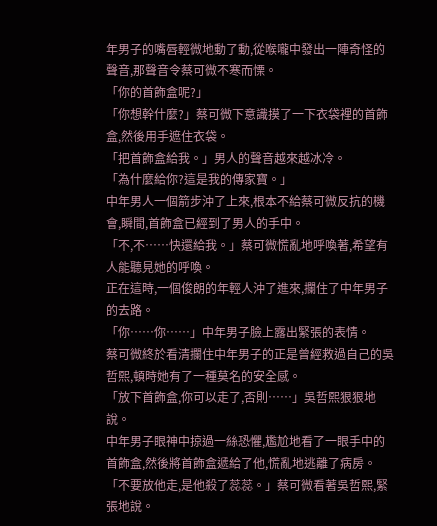年男子的嘴唇輕微地動了動,從喉嚨中發出一陣奇怪的聲音,那聲音令蔡可微不寒而慄。
「你的首飾盒呢?」
「你想幹什麼?」蔡可微下意識摸了一下衣袋裡的首飾盒,然後用手遮住衣袋。
「把首飾盒給我。」男人的聲音越來越冰冷。
「為什麼給你?這是我的傳家寶。」
中年男人一個箭步沖了上來,根本不給蔡可微反抗的機會,瞬間,首飾盒已經到了男人的手中。
「不,不……快還給我。」蔡可微慌亂地呼喚著,希望有人能聽見她的呼喚。
正在這時,一個俊朗的年輕人沖了進來,攔住了中年男子的去路。
「你……你……」中年男子臉上露出緊張的表情。
蔡可微終於看清攔住中年男子的正是曾經救過自己的吳哲熙,頓時她有了一種莫名的安全感。
「放下首飾盒,你可以走了,否則……」吳哲熙狠狠地說。
中年男子眼神中掠過一絲恐懼,尷尬地看了一眼手中的首飾盒,然後將首飾盒遞給了他,慌亂地逃離了病房。
「不要放他走,是他殺了蕊蕊。」蔡可微看著吳哲熙,緊張地說。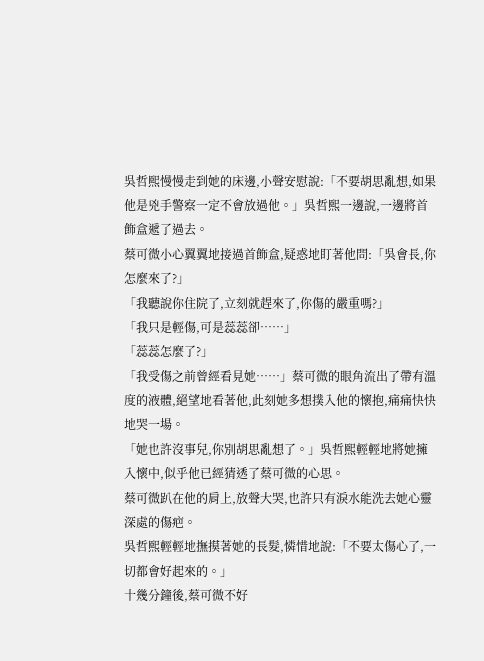吳哲熙慢慢走到她的床邊,小聲安慰說:「不要胡思亂想,如果他是兇手警察一定不會放過他。」吳哲熙一邊說,一邊將首飾盒遞了過去。
蔡可微小心翼翼地接過首飾盒,疑惑地盯著他問:「吳會長,你怎麼來了?」
「我聽說你住院了,立刻就趕來了,你傷的嚴重嗎?」
「我只是輕傷,可是蕊蕊卻……」
「蕊蕊怎麼了?」
「我受傷之前曾經看見她……」蔡可微的眼角流出了帶有溫度的液體,絕望地看著他,此刻她多想撲入他的懷抱,痛痛快快地哭一場。
「她也許沒事兒,你別胡思亂想了。」吳哲熙輕輕地將她擁入懷中,似乎他已經猜透了蔡可微的心思。
蔡可微趴在他的肩上,放聲大哭,也許只有淚水能洗去她心靈深處的傷疤。
吳哲熙輕輕地撫摸著她的長髮,憐惜地說:「不要太傷心了,一切都會好起來的。」
十幾分鐘後,蔡可微不好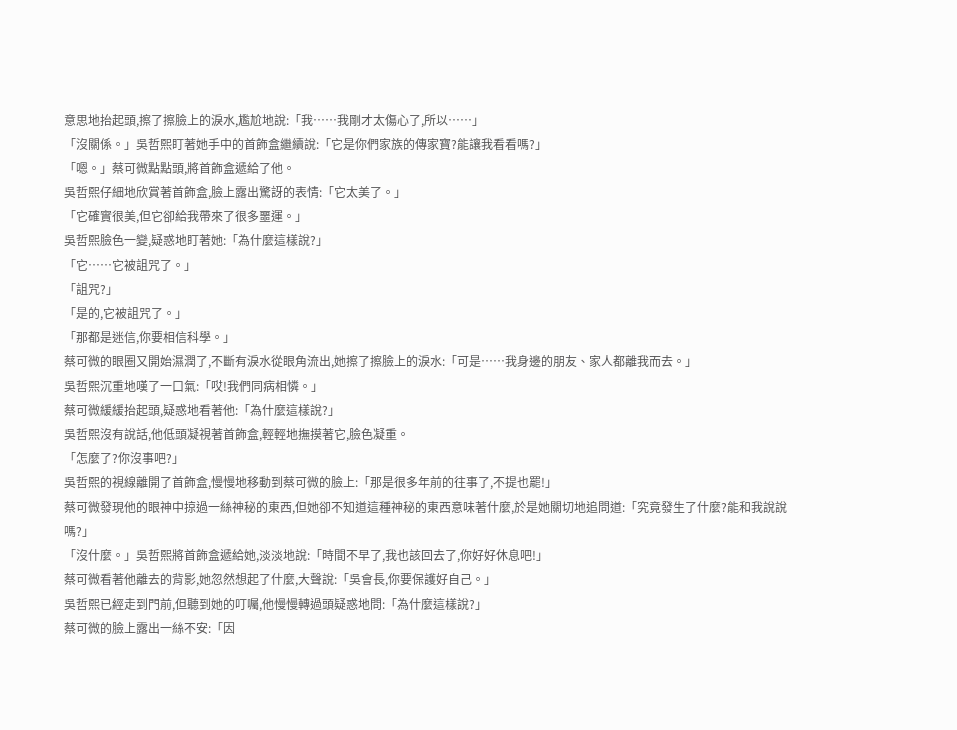意思地抬起頭,擦了擦臉上的淚水,尷尬地說:「我……我剛才太傷心了,所以……」
「沒關係。」吳哲熙盯著她手中的首飾盒繼續說:「它是你們家族的傳家寶?能讓我看看嗎?」
「嗯。」蔡可微點點頭,將首飾盒遞給了他。
吳哲熙仔細地欣賞著首飾盒,臉上露出驚訝的表情:「它太美了。」
「它確實很美,但它卻給我帶來了很多噩運。」
吳哲熙臉色一變,疑惑地盯著她:「為什麼這樣說?」
「它……它被詛咒了。」
「詛咒?」
「是的,它被詛咒了。」
「那都是迷信,你要相信科學。」
蔡可微的眼圈又開始濕潤了,不斷有淚水從眼角流出,她擦了擦臉上的淚水:「可是……我身邊的朋友、家人都離我而去。」
吳哲熙沉重地嘆了一口氣:「哎!我們同病相憐。」
蔡可微緩緩抬起頭,疑惑地看著他:「為什麼這樣說?」
吳哲熙沒有說話,他低頭凝視著首飾盒,輕輕地撫摸著它,臉色凝重。
「怎麼了?你沒事吧?」
吳哲熙的視線離開了首飾盒,慢慢地移動到蔡可微的臉上:「那是很多年前的往事了,不提也罷!」
蔡可微發現他的眼神中掠過一絲神秘的東西,但她卻不知道這種神秘的東西意味著什麼,於是她關切地追問道:「究竟發生了什麼?能和我說說嗎?」
「沒什麼。」吳哲熙將首飾盒遞給她,淡淡地說:「時間不早了,我也該回去了,你好好休息吧!」
蔡可微看著他離去的背影,她忽然想起了什麼,大聲說:「吳會長,你要保護好自己。」
吳哲熙已經走到門前,但聽到她的叮囑,他慢慢轉過頭疑惑地問:「為什麼這樣說?」
蔡可微的臉上露出一絲不安:「因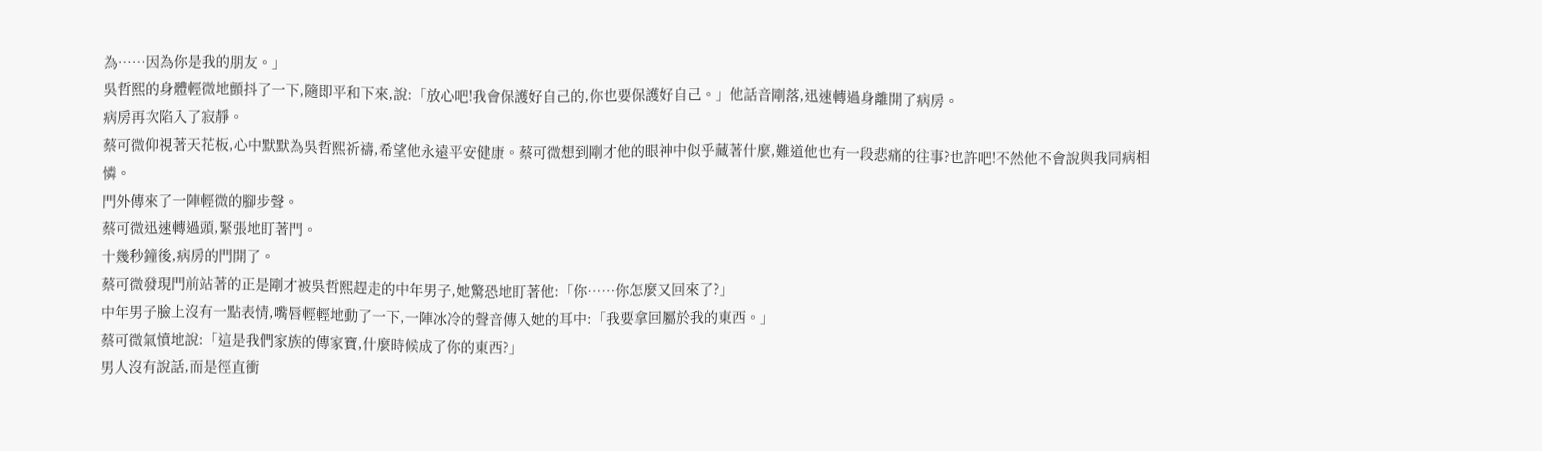為……因為你是我的朋友。」
吳哲熙的身體輕微地顫抖了一下,隨即平和下來,說:「放心吧!我會保護好自己的,你也要保護好自己。」他話音剛落,迅速轉過身離開了病房。
病房再次陷入了寂靜。
蔡可微仰視著天花板,心中默默為吳哲熙祈禱,希望他永遠平安健康。蔡可微想到剛才他的眼神中似乎藏著什麼,難道他也有一段悲痛的往事?也許吧!不然他不會說與我同病相憐。
門外傳來了一陣輕微的腳步聲。
蔡可微迅速轉過頭,緊張地盯著門。
十幾秒鐘後,病房的門開了。
蔡可微發現門前站著的正是剛才被吳哲熙趕走的中年男子,她驚恐地盯著他:「你……你怎麼又回來了?」
中年男子臉上沒有一點表情,嘴唇輕輕地動了一下,一陣冰冷的聲音傳入她的耳中:「我要拿回屬於我的東西。」
蔡可微氣憤地說:「這是我們家族的傳家寶,什麼時候成了你的東西?」
男人沒有說話,而是徑直衝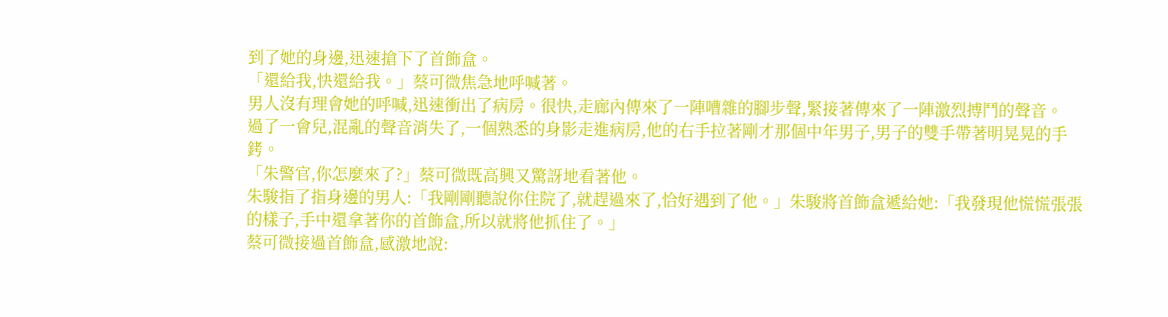到了她的身邊,迅速搶下了首飾盒。
「還給我,快還給我。」蔡可微焦急地呼喊著。
男人沒有理會她的呼喊,迅速衝出了病房。很快,走廊內傳來了一陣嘈雜的腳步聲,緊接著傳來了一陣激烈搏鬥的聲音。
過了一會兒,混亂的聲音消失了,一個熟悉的身影走進病房,他的右手拉著剛才那個中年男子,男子的雙手帶著明晃晃的手銬。
「朱警官,你怎麼來了?」蔡可微既高興又驚訝地看著他。
朱駿指了指身邊的男人:「我剛剛聽說你住院了,就趕過來了,恰好遇到了他。」朱駿將首飾盒遞給她:「我發現他慌慌張張的樣子,手中還拿著你的首飾盒,所以就將他抓住了。」
蔡可微接過首飾盒,感激地說: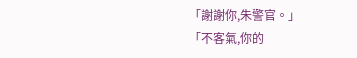「謝謝你,朱警官。」
「不客氣,你的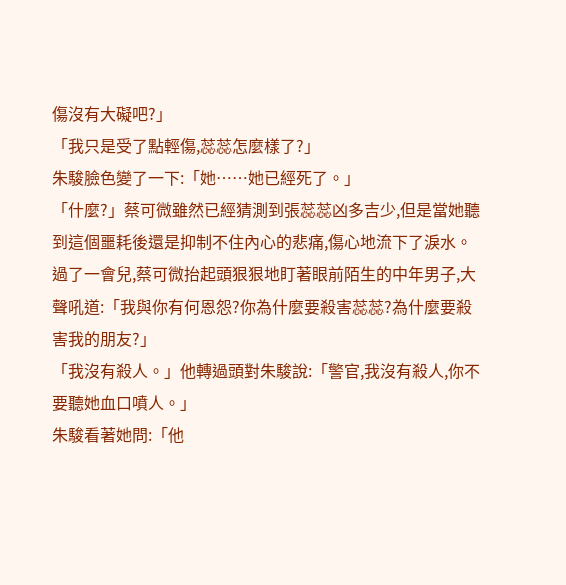傷沒有大礙吧?」
「我只是受了點輕傷,蕊蕊怎麼樣了?」
朱駿臉色變了一下:「她……她已經死了。」
「什麼?」蔡可微雖然已經猜測到張蕊蕊凶多吉少,但是當她聽到這個噩耗後還是抑制不住內心的悲痛,傷心地流下了淚水。
過了一會兒,蔡可微抬起頭狠狠地盯著眼前陌生的中年男子,大聲吼道:「我與你有何恩怨?你為什麼要殺害蕊蕊?為什麼要殺害我的朋友?」
「我沒有殺人。」他轉過頭對朱駿說:「警官,我沒有殺人,你不要聽她血口噴人。」
朱駿看著她問:「他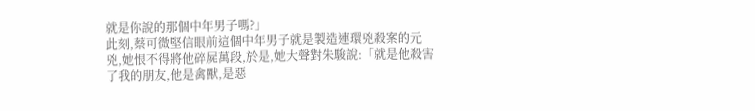就是你說的那個中年男子嗎?」
此刻,蔡可微堅信眼前這個中年男子就是製造連環兇殺案的元兇,她恨不得將他碎屍萬段,於是,她大聲對朱駿說:「就是他殺害了我的朋友,他是禽獸,是惡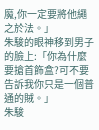魔,你一定要將他繩之於法。」
朱駿的眼神移到男子的臉上:「你為什麼要搶首飾盒?可不要告訴我你只是一個普通的賊。」
朱駿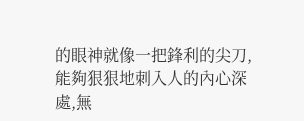的眼神就像一把鋒利的尖刀,能夠狠狠地刺入人的內心深處,無